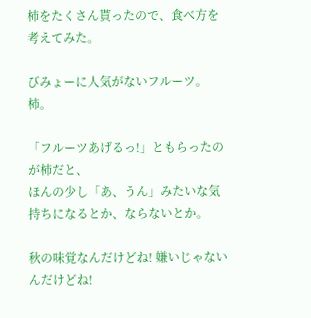柿をたくさん貰ったので、食べ方を考えてみた。

びみょーに人気がないフルーツ。柿。

「フルーツあげるっ!」ともらったのが柿だと、
ほんの少し「あ、うん」みたいな気持ちになるとか、ならないとか。

秋の味覚なんだけどね! 嫌いじゃないんだけどね!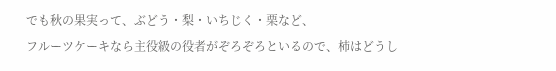でも秋の果実って、ぶどう・梨・いちじく・栗など、
フルーツケーキなら主役級の役者がぞろぞろといるので、柿はどうし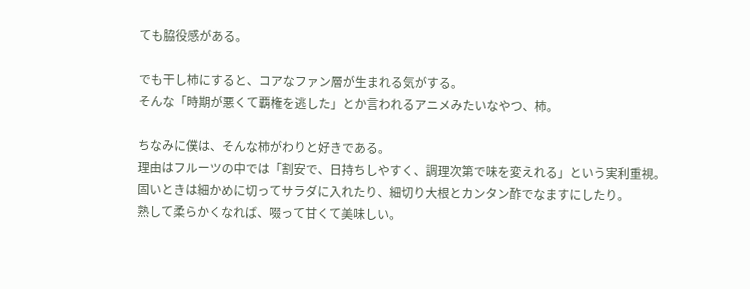ても脇役感がある。

でも干し柿にすると、コアなファン層が生まれる気がする。
そんな「時期が悪くて覇権を逃した」とか言われるアニメみたいなやつ、柿。

ちなみに僕は、そんな柿がわりと好きである。
理由はフルーツの中では「割安で、日持ちしやすく、調理次第で味を変えれる」という実利重視。
固いときは細かめに切ってサラダに入れたり、細切り大根とカンタン酢でなますにしたり。
熟して柔らかくなれば、啜って甘くて美味しい。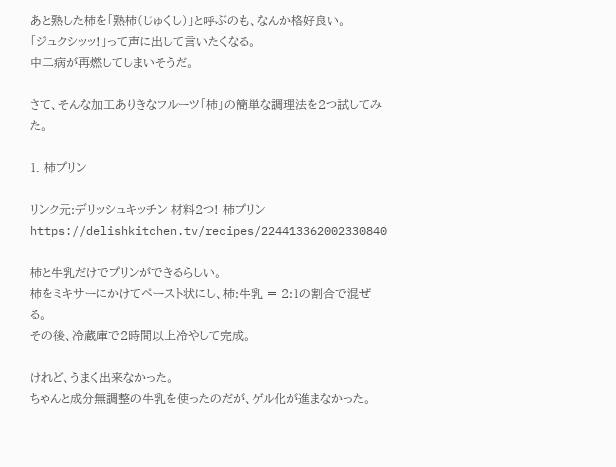あと熟した柿を「熟柿(じゅくし)」と呼ぶのも、なんか格好良い。
「ジュクシッッ!」って声に出して言いたくなる。
中二病が再燃してしまいそうだ。

さて、そんな加工ありきなフルーツ「柿」の簡単な調理法を2つ試してみた。

1. 柿プリン

リンク元:デリッシュキッチン 材料2つ! 柿プリン
https://delishkitchen.tv/recipes/224413362002330840

柿と牛乳だけでプリンができるらしい。
柿をミキサーにかけてペースト状にし、柿:牛乳 = 2:1の割合で混ぜる。
その後、冷蔵庫で2時間以上冷やして完成。

けれど、うまく出来なかった。
ちゃんと成分無調整の牛乳を使ったのだが、ゲル化が進まなかった。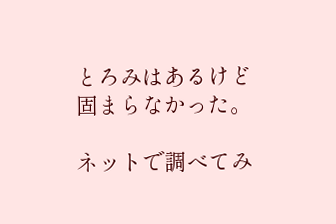とろみはあるけど固まらなかった。

ネットで調べてみ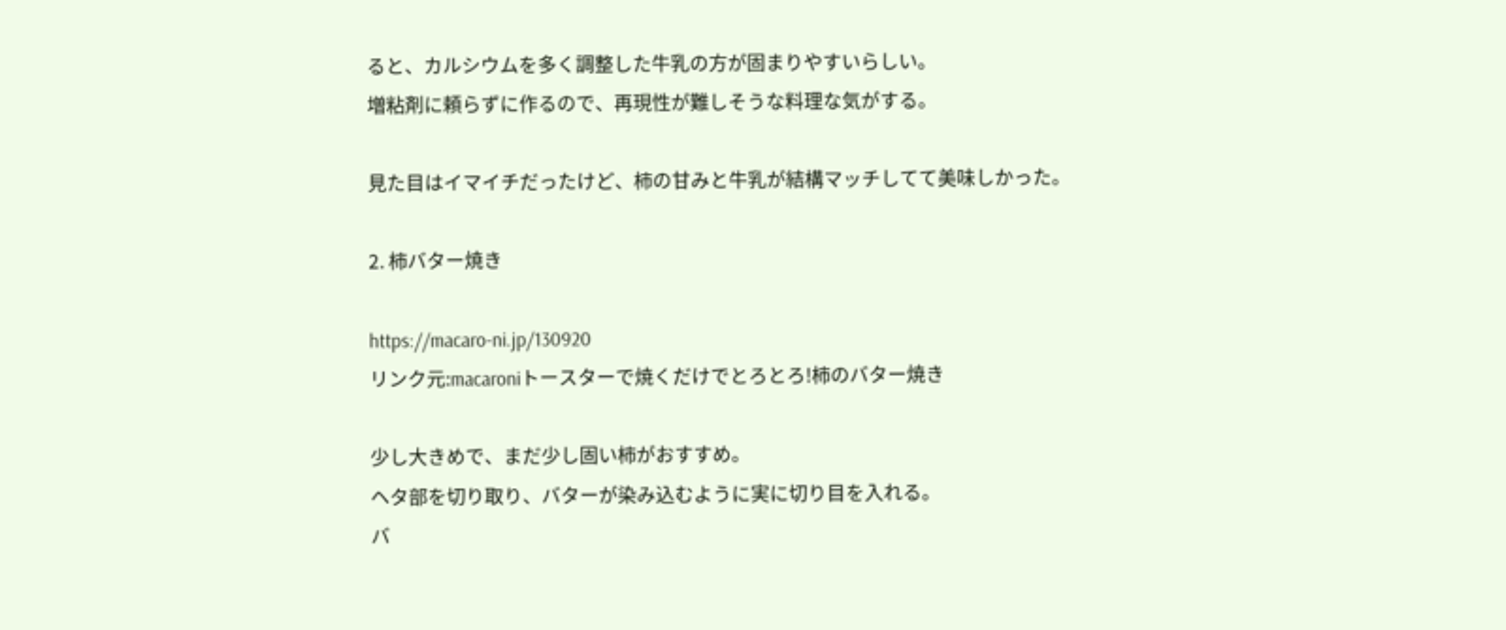ると、カルシウムを多く調整した牛乳の方が固まりやすいらしい。
増粘剤に頼らずに作るので、再現性が難しそうな料理な気がする。

見た目はイマイチだったけど、柿の甘みと牛乳が結構マッチしてて美味しかった。

2. 柿バター焼き

https://macaro-ni.jp/130920
リンク元:macaroniトースターで焼くだけでとろとろ!柿のバター焼き

少し大きめで、まだ少し固い柿がおすすめ。
ヘタ部を切り取り、バターが染み込むように実に切り目を入れる。
バ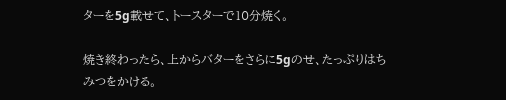ターを5g載せて、トースターで10分焼く。

焼き終わったら、上からバターをさらに5gのせ、たっぷりはちみつをかける。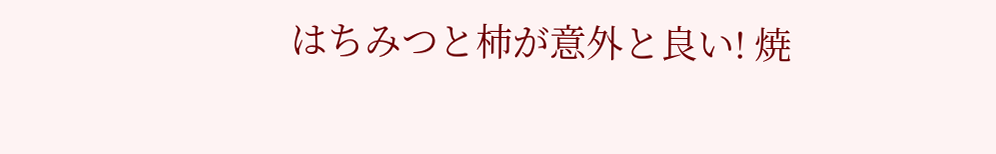はちみつと柿が意外と良い! 焼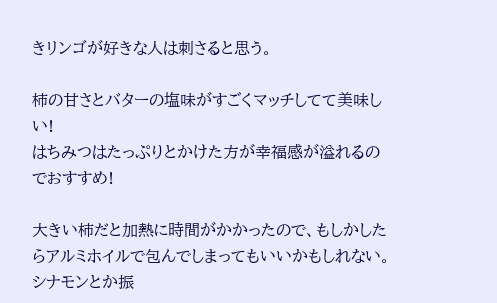きリンゴが好きな人は刺さると思う。

柿の甘さとバターの塩味がすごくマッチしてて美味しい!
はちみつはたっぷりとかけた方が幸福感が溢れるのでおすすめ!

大きい柿だと加熱に時間がかかったので、もしかしたらアルミホイルで包んでしまってもいいかもしれない。
シナモンとか振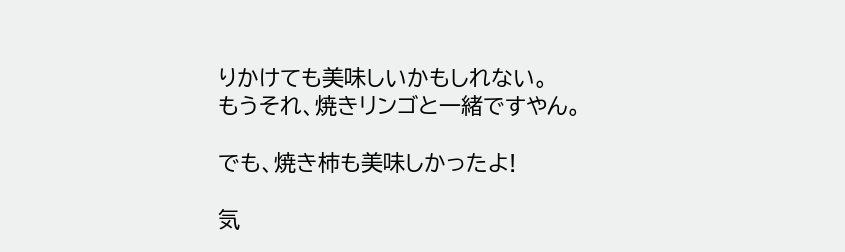りかけても美味しいかもしれない。
もうそれ、焼きリンゴと一緒ですやん。

でも、焼き柿も美味しかったよ!

気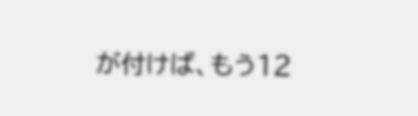が付けば、もう12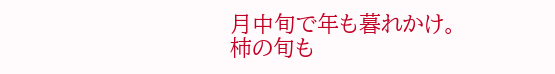月中旬で年も暮れかけ。
柿の旬も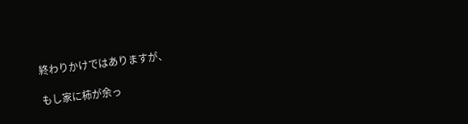終わりかけではありますが、

もし家に柿が余っ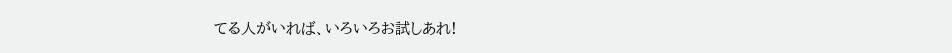てる人がいれば、いろいろお試しあれ!